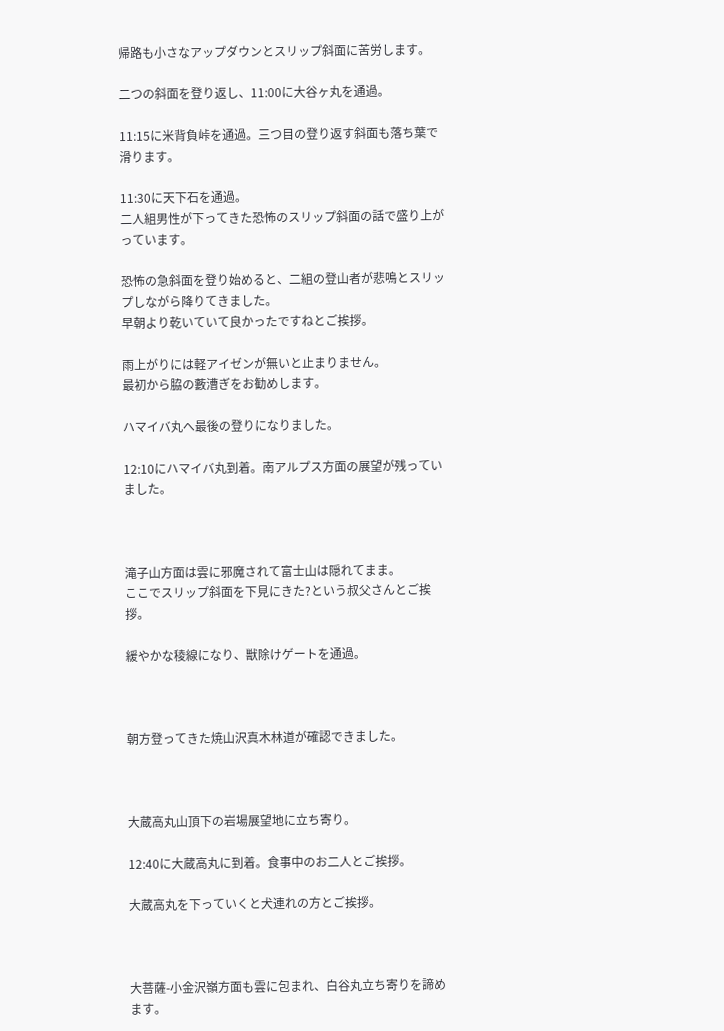帰路も小さなアップダウンとスリップ斜面に苦労します。

二つの斜面を登り返し、11:00に大谷ヶ丸を通過。

11:15に米背負峠を通過。三つ目の登り返す斜面も落ち葉で滑ります。

11:30に天下石を通過。
二人組男性が下ってきた恐怖のスリップ斜面の話で盛り上がっています。

恐怖の急斜面を登り始めると、二組の登山者が悲鳴とスリップしながら降りてきました。
早朝より乾いていて良かったですねとご挨拶。

雨上がりには軽アイゼンが無いと止まりません。
最初から脇の藪漕ぎをお勧めします。

ハマイバ丸へ最後の登りになりました。

12:10にハマイバ丸到着。南アルプス方面の展望が残っていました。



滝子山方面は雲に邪魔されて富士山は隠れてまま。
ここでスリップ斜面を下見にきた?という叔父さんとご挨拶。

緩やかな稜線になり、獣除けゲートを通過。



朝方登ってきた焼山沢真木林道が確認できました。



大蔵高丸山頂下の岩場展望地に立ち寄り。

12:40に大蔵高丸に到着。食事中のお二人とご挨拶。

大蔵高丸を下っていくと犬連れの方とご挨拶。



大菩薩-小金沢嶺方面も雲に包まれ、白谷丸立ち寄りを諦めます。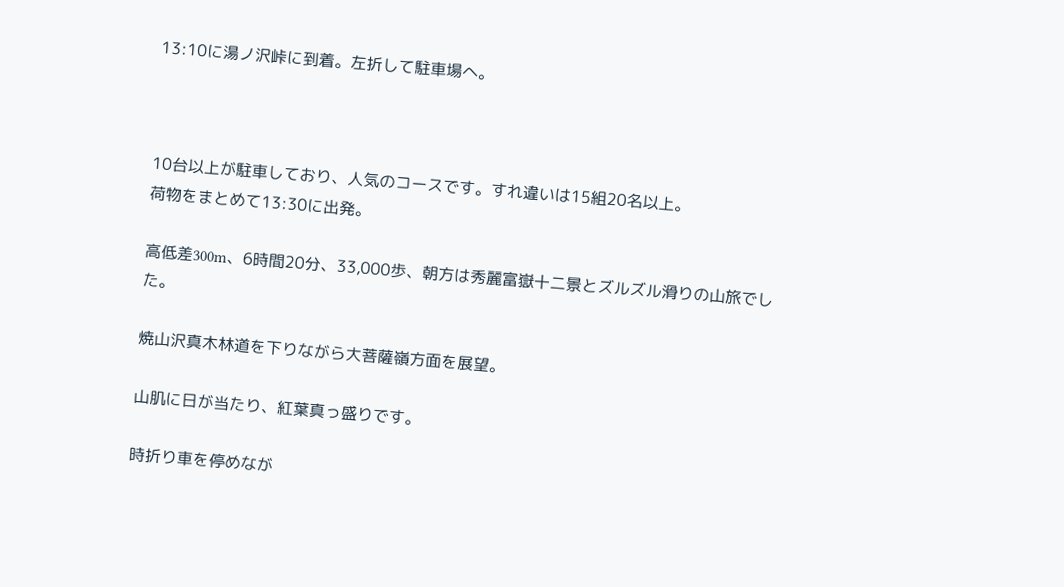13:10に湯ノ沢峠に到着。左折して駐車場へ。



10台以上が駐車しており、人気のコースです。すれ違いは15組20名以上。
荷物をまとめて13:30に出発。

高低差300m、6時間20分、33,000歩、朝方は秀麗富嶽十二景とズルズル滑りの山旅でした。

焼山沢真木林道を下りながら大菩薩嶺方面を展望。

山肌に日が当たり、紅葉真っ盛りです。

時折り車を停めなが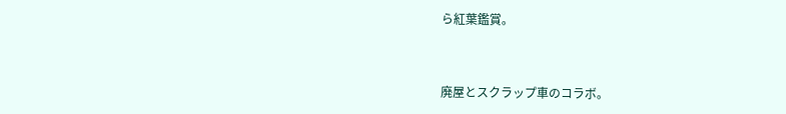ら紅葉鑑賞。



廃屋とスクラップ車のコラボ。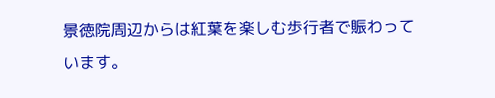景徳院周辺からは紅葉を楽しむ歩行者で賑わっています。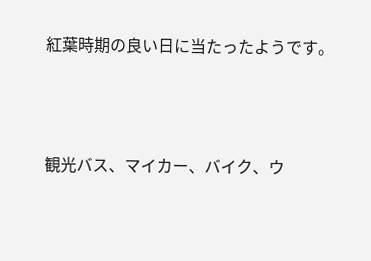紅葉時期の良い日に当たったようです。



観光バス、マイカー、バイク、ウ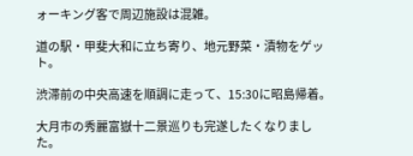ォーキング客で周辺施設は混雑。

道の駅・甲斐大和に立ち寄り、地元野菜・漬物をゲット。

渋滞前の中央高速を順調に走って、15:30に昭島帰着。

大月市の秀麗富嶽十二景巡りも完遂したくなりました。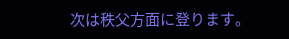次は秩父方面に登ります。